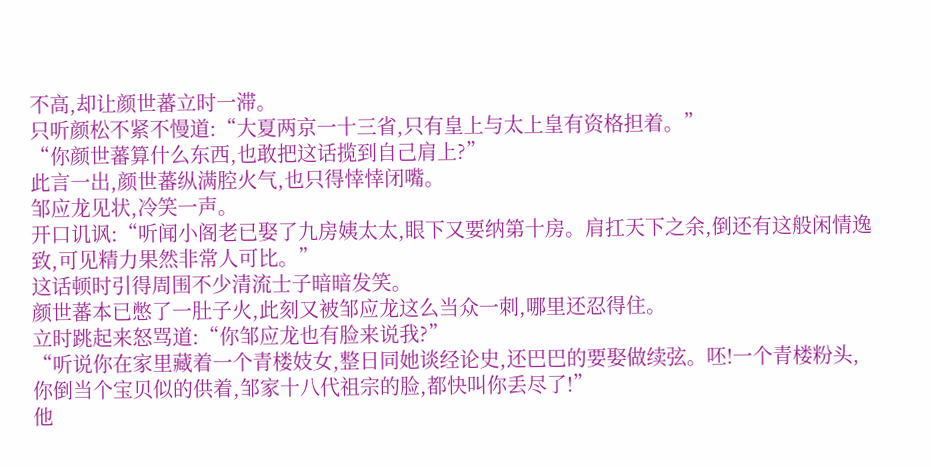不高,却让颜世蕃立时一滞。
只听颜松不紧不慢道:“大夏两京一十三省,只有皇上与太上皇有资格担着。”
“你颜世蕃算什么东西,也敢把这话揽到自己肩上?”
此言一出,颜世蕃纵满腔火气,也只得悻悻闭嘴。
邹应龙见状,冷笑一声。
开口讥讽:“听闻小阁老已娶了九房姨太太,眼下又要纳第十房。肩扛天下之余,倒还有这般闲情逸致,可见精力果然非常人可比。”
这话顿时引得周围不少清流士子暗暗发笑。
颜世蕃本已憋了一肚子火,此刻又被邹应龙这么当众一刺,哪里还忍得住。
立时跳起来怒骂道:“你邹应龙也有脸来说我?”
“听说你在家里藏着一个青楼妓女,整日同她谈经论史,还巴巴的要娶做续弦。呸!一个青楼粉头,你倒当个宝贝似的供着,邹家十八代祖宗的脸,都快叫你丢尽了!”
他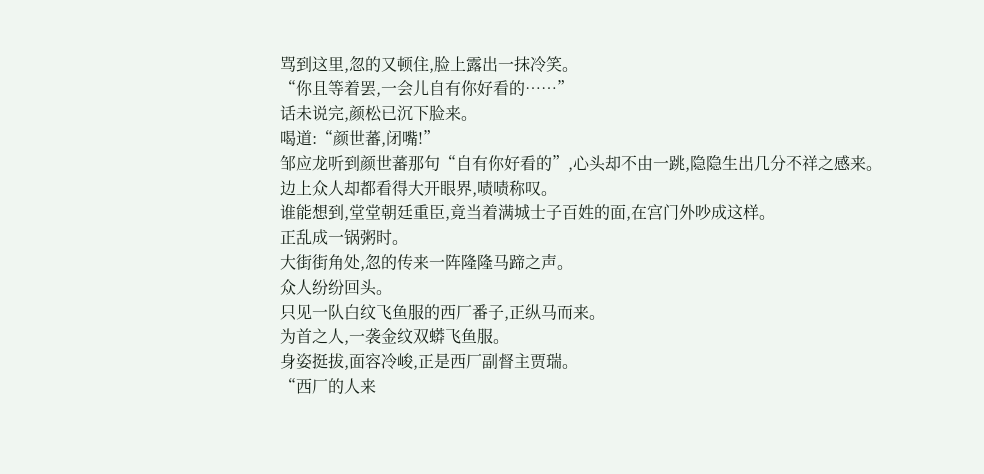骂到这里,忽的又顿住,脸上露出一抹冷笑。
“你且等着罢,一会儿自有你好看的……”
话未说完,颜松已沉下脸来。
喝道:“颜世蕃,闭嘴!”
邹应龙听到颜世蕃那句“自有你好看的”,心头却不由一跳,隐隐生出几分不祥之感来。
边上众人却都看得大开眼界,啧啧称叹。
谁能想到,堂堂朝廷重臣,竟当着满城士子百姓的面,在宫门外吵成这样。
正乱成一锅粥时。
大街街角处,忽的传来一阵隆隆马蹄之声。
众人纷纷回头。
只见一队白纹飞鱼服的西厂番子,正纵马而来。
为首之人,一袭金纹双蟒飞鱼服。
身姿挺拔,面容冷峻,正是西厂副督主贾瑞。
“西厂的人来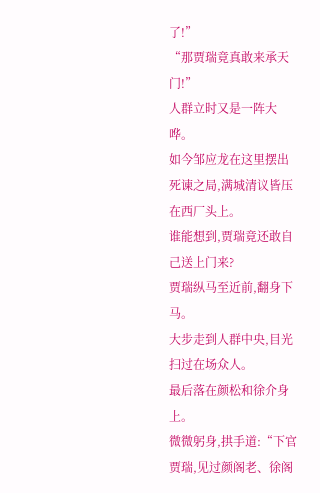了!”
“那贾瑞竟真敢来承天门!”
人群立时又是一阵大哗。
如今邹应龙在这里摆出死谏之局,满城清议皆压在西厂头上。
谁能想到,贾瑞竟还敢自己送上门来?
贾瑞纵马至近前,翻身下马。
大步走到人群中央,目光扫过在场众人。
最后落在颜松和徐介身上。
微微躬身,拱手道:“下官贾瑞,见过颜阁老、徐阁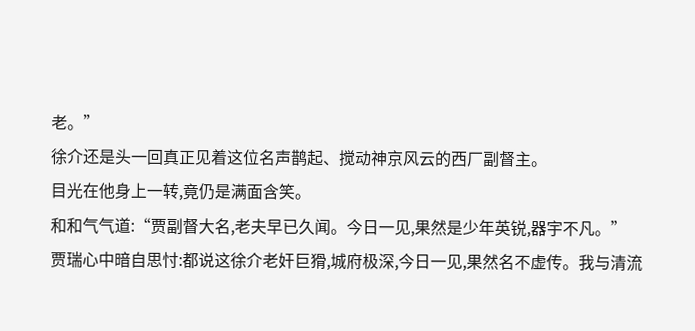老。”
徐介还是头一回真正见着这位名声鹊起、搅动神京风云的西厂副督主。
目光在他身上一转,竟仍是满面含笑。
和和气气道:“贾副督大名,老夫早已久闻。今日一见,果然是少年英锐,器宇不凡。”
贾瑞心中暗自思忖:都说这徐介老奸巨猾,城府极深,今日一见,果然名不虚传。我与清流